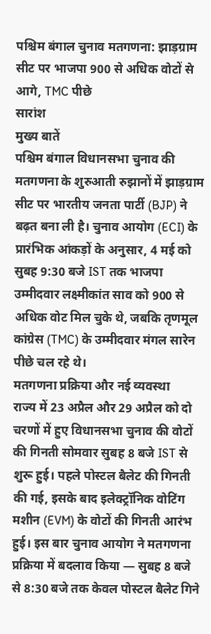पश्चिम बंगाल चुनाव मतगणना: झाड़ग्राम सीट पर भाजपा 900 से अधिक वोटों से आगे, TMC पीछे
सारांश
मुख्य बातें
पश्चिम बंगाल विधानसभा चुनाव की मतगणना के शुरुआती रुझानों में झाड़ग्राम सीट पर भारतीय जनता पार्टी (BJP) ने बढ़त बना ली है। चुनाव आयोग (ECI) के प्रारंभिक आंकड़ों के अनुसार, 4 मई को सुबह 9:30 बजे IST तक भाजपा उम्मीदवार लक्ष्मीकांत साव को 900 से अधिक वोट मिल चुके थे, जबकि तृणमूल कांग्रेस (TMC) के उम्मीदवार मंगल सारेन पीछे चल रहे थे।
मतगणना प्रक्रिया और नई व्यवस्था
राज्य में 23 अप्रैल और 29 अप्रैल को दो चरणों में हुए विधानसभा चुनाव की वोटों की गिनती सोमवार सुबह 8 बजे IST से शुरू हुई। पहले पोस्टल बैलेट की गिनती की गई, इसके बाद इलेक्ट्रॉनिक वोटिंग मशीन (EVM) के वोटों की गिनती आरंभ हुई। इस बार चुनाव आयोग ने मतगणना प्रक्रिया में बदलाव किया — सुबह 8 बजे से 8:30 बजे तक केवल पोस्टल बैलेट गिने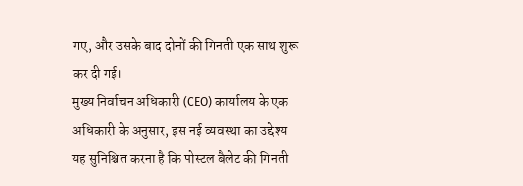गए, और उसके बाद दोनों की गिनती एक साथ शुरू कर दी गई।
मुख्य निर्वाचन अधिकारी (CEO) कार्यालय के एक अधिकारी के अनुसार, इस नई व्यवस्था का उद्देश्य यह सुनिश्चित करना है कि पोस्टल बैलेट की गिनती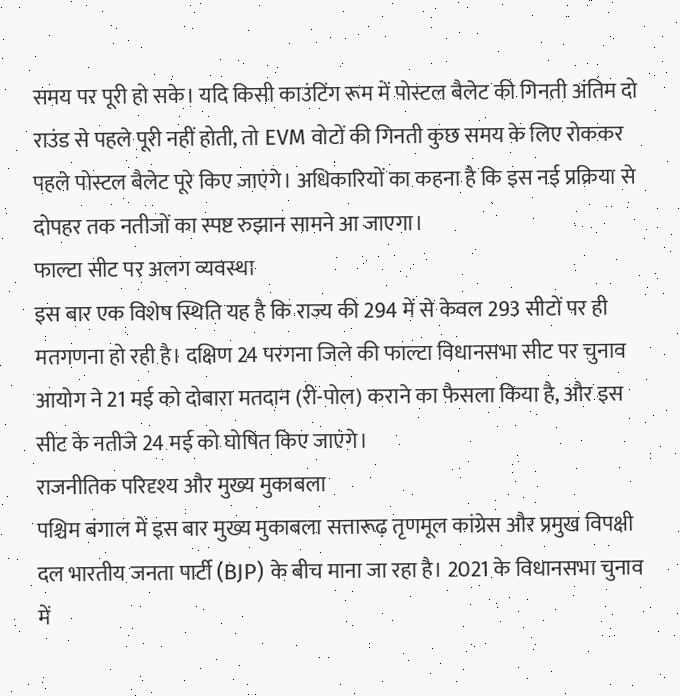समय पर पूरी हो सके। यदि किसी काउंटिंग रूम में पोस्टल बैलेट की गिनती अंतिम दो राउंड से पहले पूरी नहीं होती, तो EVM वोटों की गिनती कुछ समय के लिए रोककर पहले पोस्टल बैलेट पूरे किए जाएंगे। अधिकारियों का कहना है कि इस नई प्रक्रिया से दोपहर तक नतीजों का स्पष्ट रुझान सामने आ जाएगा।
फाल्टा सीट पर अलग व्यवस्था
इस बार एक विशेष स्थिति यह है कि राज्य की 294 में से केवल 293 सीटों पर ही मतगणना हो रही है। दक्षिण 24 परगना जिले की फाल्टा विधानसभा सीट पर चुनाव आयोग ने 21 मई को दोबारा मतदान (री-पोल) कराने का फैसला किया है, और इस सीट के नतीजे 24 मई को घोषित किए जाएंगे।
राजनीतिक परिदृश्य और मुख्य मुकाबला
पश्चिम बंगाल में इस बार मुख्य मुकाबला सत्तारूढ़ तृणमूल कांग्रेस और प्रमुख विपक्षी दल भारतीय जनता पार्टी (BJP) के बीच माना जा रहा है। 2021 के विधानसभा चुनाव में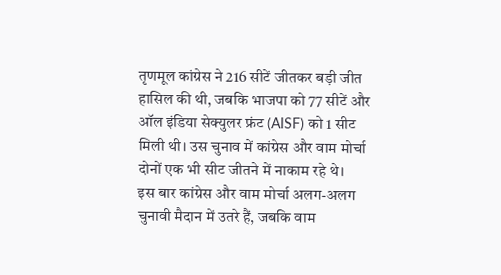तृणमूल कांग्रेस ने 216 सीटें जीतकर बड़ी जीत हासिल की थी, जबकि भाजपा को 77 सीटें और ऑल इंडिया सेक्युलर फ्रंट (AISF) को 1 सीट मिली थी। उस चुनाव में कांग्रेस और वाम मोर्चा दोनों एक भी सीट जीतने में नाकाम रहे थे।
इस बार कांग्रेस और वाम मोर्चा अलग-अलग चुनावी मैदान में उतरे हैं, जबकि वाम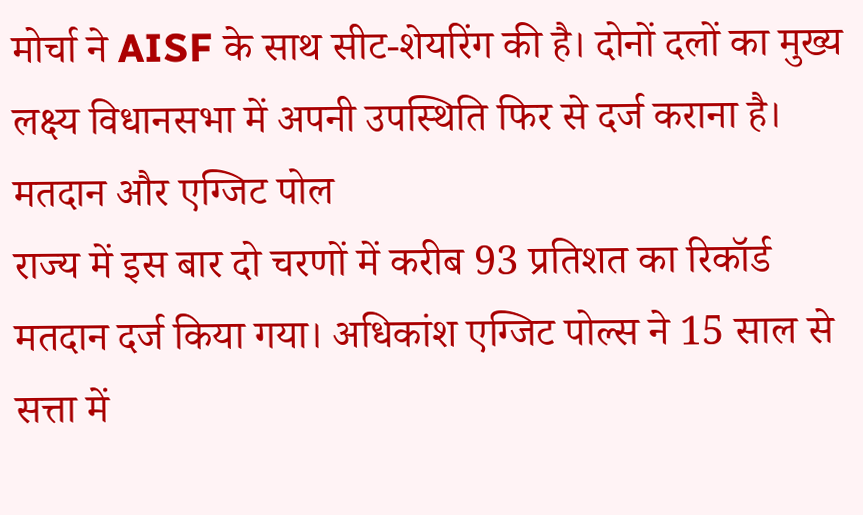मोर्चा ने AISF के साथ सीट-शेयरिंग की है। दोनों दलों का मुख्य लक्ष्य विधानसभा में अपनी उपस्थिति फिर से दर्ज कराना है।
मतदान और एग्जिट पोल
राज्य में इस बार दो चरणों में करीब 93 प्रतिशत का रिकॉर्ड मतदान दर्ज किया गया। अधिकांश एग्जिट पोल्स ने 15 साल से सत्ता में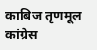काबिज तृणमूल कांग्रेस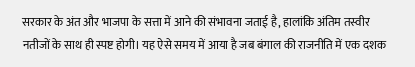सरकार के अंत और भाजपा के सत्ता में आने की संभावना जताई है, हालांकि अंतिम तस्वीर नतीजों के साथ ही स्पष्ट होगी। यह ऐसे समय में आया है जब बंगाल की राजनीति में एक दशक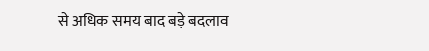से अधिक समय बाद बड़े बदलाव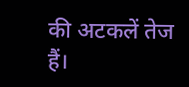की अटकलें तेज हैं।